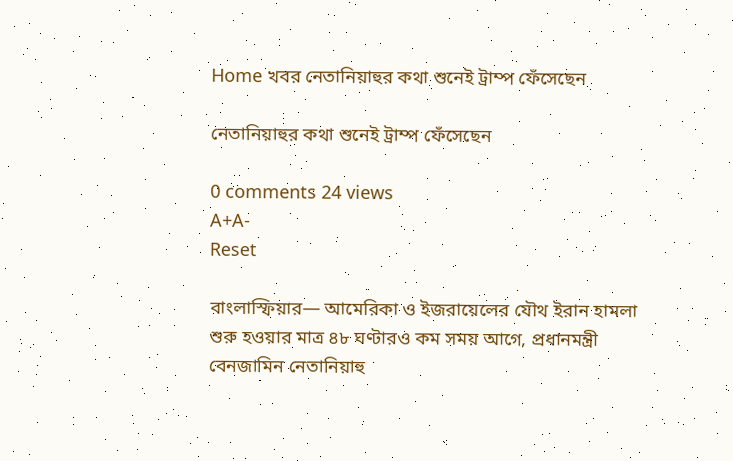Home খবর নেতানিয়াহুর কথা শুনেই ট্রাম্প ফেঁসেছেন

নেতানিয়াহুর কথা শুনেই ট্রাম্প ফেঁসেছেন

0 comments 24 views
A+A-
Reset

বাংলাস্ফিয়ার— আমেরিকা ও ইজরায়েলের যৌথ ইরান হামলা শুরু হওয়ার মাত্র ৪৮ ঘণ্টারও কম সময় আগে, প্রধানমন্ত্রী বেনজামিন নেতানিয়াহু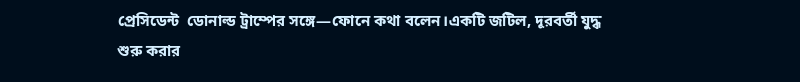প্রেসিডেন্ট  ডোনাল্ড ট্রাম্পের সঙ্গে—ফোনে কথা বলেন।একটি জটিল, দূরবর্তী যুদ্ধ শুরু করার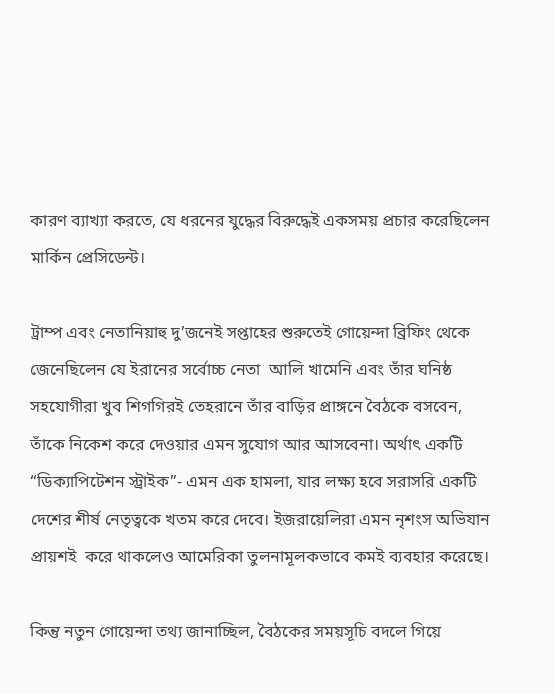কারণ ব্যাখ্যা করতে, যে ধরনের যুদ্ধের বিরুদ্ধেই একসময় প্রচার করেছিলেন মার্কিন প্রেসিডেন্ট।

ট্রাম্প এবং নেতানিয়াহু দু’জনেই সপ্তাহের শুরুতেই গোয়েন্দা ব্রিফিং থেকে জেনেছিলেন যে ইরানের সর্বোচ্চ নেতা  আলি খামেনি এবং তাঁর ঘনিষ্ঠ সহযোগীরা খুব শিগগিরই তেহরানে তাঁর বাড়ির প্রাঙ্গনে বৈঠকে বসবেন, তাঁকে নিকেশ করে দেওয়ার এমন সুযোগ আর আসবেনা। অর্থাৎ একটি “ডিক্যাপিটেশন স্ট্রাইক”- এমন এক হামলা, যার লক্ষ‍্য হবে সরাসরি একটি দেশের শীর্ষ নেতৃত্বকে খতম করে দেবে। ইজরায়েলিরা এমন নৃশংস অভিযান প্রায়শই  করে থাকলেও আমেরিকা তুলনামূলকভাবে কমই ব্যবহার করেছে।

কিন্তু নতুন গোয়েন্দা তথ্য জানাচ্ছিল, বৈঠকের সময়সূচি বদলে গিয়ে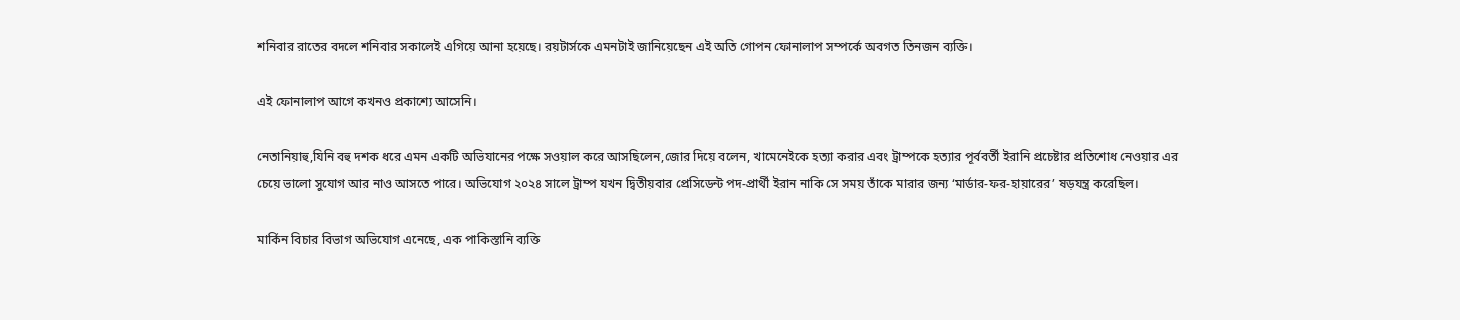শনিবার রাতের বদলে শনিবার সকালেই এগিয়ে আনা হয়েছে। রয়টার্সকে এমনটাই জানিয়েছেন এই অতি গোপন ফোনালাপ সম্পর্কে অবগত তিনজন ব্যক্তি।

এই ফোনালাপ আগে কখনও প্রকাশ্যে আসেনি।

নেতানিয়াহু,যিনি বহু দশক ধরে এমন একটি অভিযানের পক্ষে সওয়াল করে আসছিলেন,জোর দিয়ে বলেন, খামেনেইকে হত্যা করার এবং ট্রাম্পকে হত্যার পূর্ববর্তী ইরানি প্রচেষ্টার প্রতিশোধ নেওয়ার এর চেয়ে ভালো সুযোগ আর নাও আসতে পারে। অভিযোগ ২০২৪ সালে ট্রাম্প যখন দ্বিতীয়বার প্রেসিডেন্ট পদ-প্রার্থী ইরান নাকি সে সময় তাঁকে মারার জন‍্য ‘মার্ডার-ফর-হায়ারের’ ষড়যন্ত্র করেছিল।

মার্কিন বিচার বিভাগ অভিযোগ এনেছে, এক পাকিস্তানি ব্যক্তি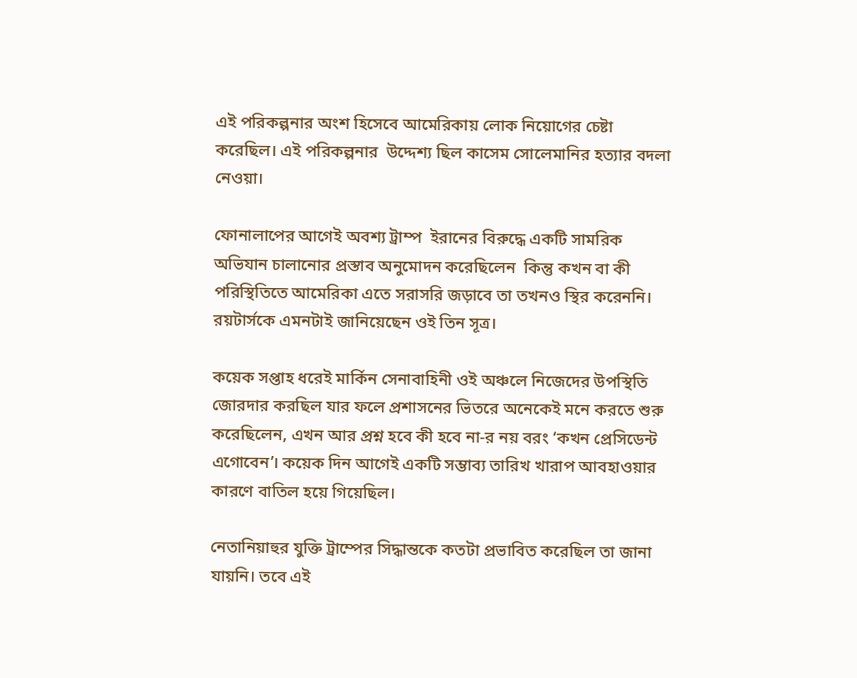এই পরিকল্পনার অংশ হিসেবে আমেরিকায় লোক নিয়োগের চেষ্টা করেছিল। এই পরিকল্পনার  উদ্দেশ্য ছিল কাসেম সোলেমানির হত‍্যার বদলা নেওয়া।

ফোনালাপের আগেই অবশ‍্য ট্রাম্প  ইরানের বিরুদ্ধে একটি সামরিক অভিযান চালানোর প্রস্তাব অনুমোদন করেছিলেন  কিন্তু কখন বা কী পরিস্থিতিতে আমেরিকা এতে সরাসরি জড়াবে তা তখনও স্থির করেননি। রয়টার্সকে এমনটাই জানিয়েছেন ওই তিন সূত্র।

কয়েক সপ্তাহ ধরেই মার্কিন সেনাবাহিনী ওই অঞ্চলে নিজেদের উপস্থিতি জোরদার করছিল যার ফলে প্রশাসনের ভিতরে অনেকেই মনে করতে শুরু করেছিলেন, এখন আর প্রশ্ন হবে কী হবে না-র নয় বরং ‘কখন প্রেসিডেন্ট এগোবেন’। কয়েক দিন আগেই একটি সম্ভাব্য তারিখ খারাপ আবহাওয়ার কারণে বাতিল হয়ে গিয়েছিল।

নেতানিয়াহুর যুক্তি ট্রাম্পের সিদ্ধান্তকে কতটা প্রভাবিত করেছিল তা জানা যায়নি। তবে এই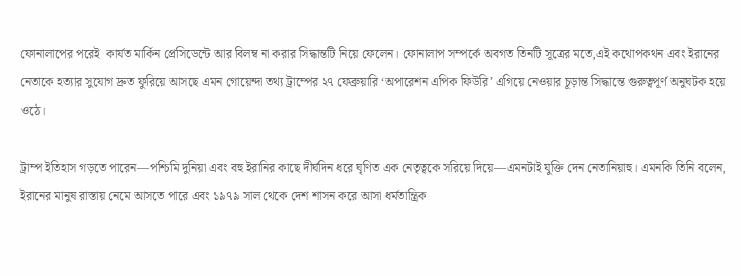ফোনালাপের পরেই  কার্যত মার্কিন প্রেসিডেন্টে আর বিলম্ব না করার সিদ্ধান্তটি নিয়ে ফেলেন। ফোনালাপ সম্পর্কে অবগত তিনটি সূত্রের মতে,এই কথোপকথন এবং ইরানের নেতাকে হত্যার সুযোগ দ্রুত ফুরিয়ে আসছে এমন গোয়েন্দা তথ্য ট্রাম্পের ২৭ ফেব্রুয়ারি ‘অপারেশন এপিক ফিউরি’ এগিয়ে নেওয়ার চূড়ান্ত সিদ্ধান্তে গুরুত্বপূর্ণ অনুঘটক হয়ে ওঠে।

ট্রাম্প ইতিহাস গড়তে পারেন—পশ্চিমি দুনিয়া এবং বহু ইরানির কাছে দীর্ঘদিন ধরে ঘৃণিত এক নেতৃত্বকে সরিয়ে দিয়ে—এমনটাই যুক্তি দেন নেতানিয়াহু। এমনকি তিনি বলেন, ইরানের মানুষ রাস্তায় নেমে আসতে পারে এবং ১৯৭৯ সাল থেকে দেশ শাসন করে আসা ধর্মতান্ত্রিক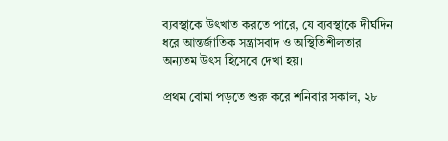ব্যবস্থাকে উৎখাত করতে পারে, যে ব্যবস্থাকে দীর্ঘদিন ধরে আন্তর্জাতিক সন্ত্রাসবাদ ও অস্থিতিশীলতার অন্যতম উৎস হিসেবে দেখা হয়।

প্রথম বোমা পড়তে শুরু করে শনিবার সকাল, ২৮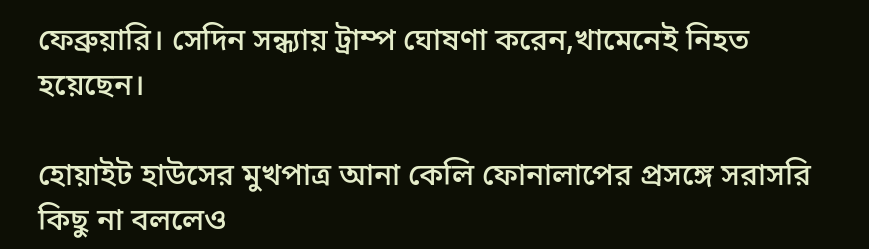ফেব্রুয়ারি। সেদিন সন্ধ্যায় ট্রাম্প ঘোষণা করেন,খামেনেই নিহত হয়েছেন।

হোয়াইট হাউসের মুখপাত্র আনা কেলি ফোনালাপের প্রসঙ্গে সরাসরি কিছু না বললেও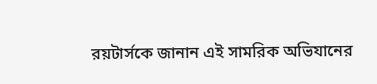রয়টার্সকে জানান এই সামরিক অভিযানের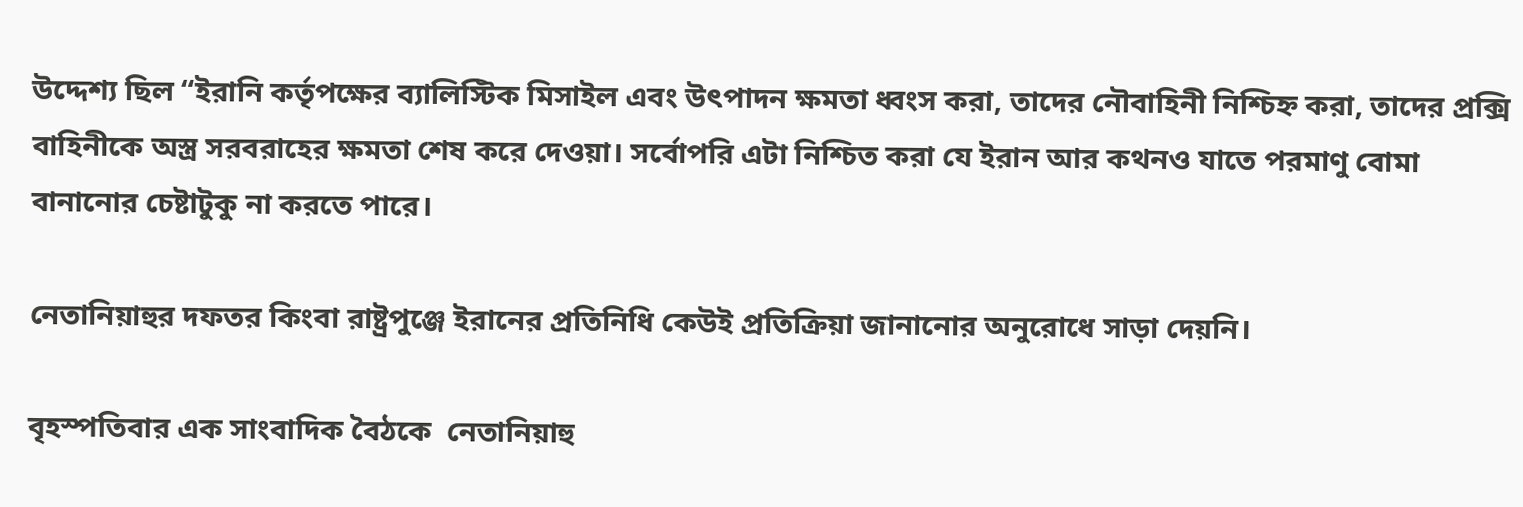উদ্দেশ্য ছিল “ইরানি কর্তৃপক্ষের ব্যালিস্টিক মিসাইল এবং উৎপাদন ক্ষমতা ধ্বংস করা, তাদের নৌবাহিনী নিশ্চিহ্ন করা, তাদের প্রক্সি বাহিনীকে অস্ত্র সরবরাহের ক্ষমতা শেষ করে দেওয়া। সর্বোপরি এটা নিশ্চিত করা যে ইরান আর কথনও যাতে পরমাণু বোমা বানানোর চেষ্টাটুকু না করতে পারে।

নেতানিয়াহুর দফতর কিংবা রাষ্ট্রপুঞ্জে ইরানের প্রতিনিধি কেউই প্রতিক্রিয়া জানানোর অনুরোধে সাড়া দেয়নি।

বৃহস্পতিবার এক সাংবাদিক বৈঠকে  নেতানিয়াহু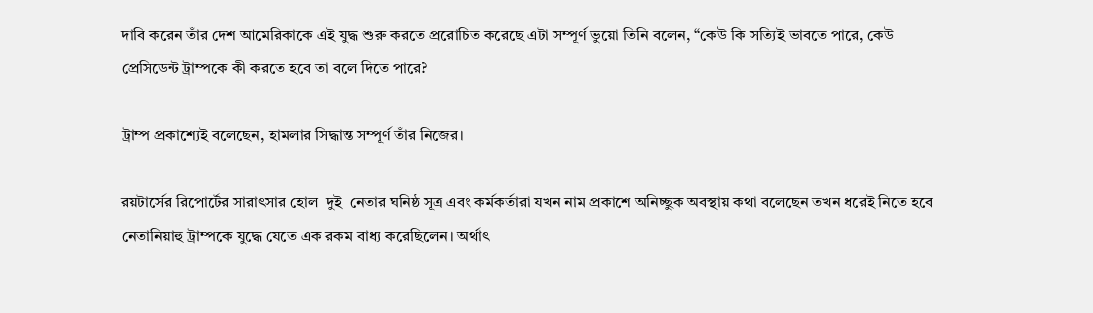দাবি করেন তাঁর দেশ আমেরিকাকে এই যুদ্ধ শুরু করতে প্ররোচিত করেছে এটা সম্পূর্ণ ভুয়ো তিনি বলেন, “কেউ কি সত্যিই ভাবতে পারে, কেউ প্রেসিডেন্ট ট্রাম্পকে কী করতে হবে তা বলে দিতে পারে?

ট্রাম্প প্রকাশ্যেই বলেছেন, হামলার সিদ্ধান্ত সম্পূর্ণ তাঁর নিজের।

রয়টার্সের রিপোর্টের সারাৎসার হোল  দুই  নেতার ঘনিষ্ঠ সূত্র এবং কর্মকর্তারা যখন নাম প্রকাশে অনিচ্ছুক অবস্থায় কথা বলেছেন তখন ধরেই নিতে হবে নেতানিয়াহু ট্রাম্পকে যুদ্ধে যেতে এক রকম বাধ্য করেছিলেন। অর্থাৎ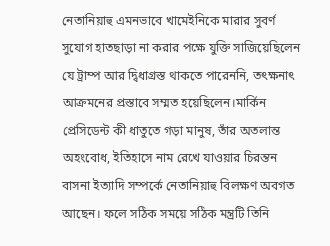নেতানিয়াহু এমনভাবে খামেইনিকে মারার সুবর্ণ সুযোগ হাতছাড়া না করার পক্ষে যুক্তি সাজিয়েছিলেন যে ট্রাম্প আর দ্বিধাগ্রস্ত থাকতে পারেননি, তৎক্ষনাৎ আক্রমনের প্রস্তাবে সম্মত হয়েছিলেন।মার্কিন প্রেসিডেন্ট কী ধাতুতে গড়া মানুষ, তাঁর অতলান্ত অহংবোধ, ইতিহাসে নাম রেখে যাওয়ার চিরন্তন বাসনা ইত‍্যাদি সম্পর্কে নেতানিয়াহু বিলক্ষণ অবগত আছেন। ফলে সঠিক সময়ে সঠিক মন্ত্রটি তিনি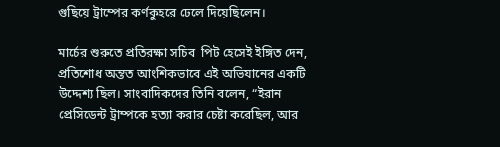গুছিয়ে ট্রাম্পের কর্ণকুহরে ঢেলে দিয়েছিলেন।

মার্চের শুরুতে প্রতিরক্ষা সচিব  পিট হেসেই ইঙ্গিত দেন, প্রতিশোধ অন্তত আংশিকভাবে এই অভিযানের একটি উদ্দেশ্য ছিল। সাংবাদিকদের তিনি বলেন, “ইরান প্রেসিডেন্ট ট্রাম্পকে হত্যা করার চেষ্টা করেছিল, আর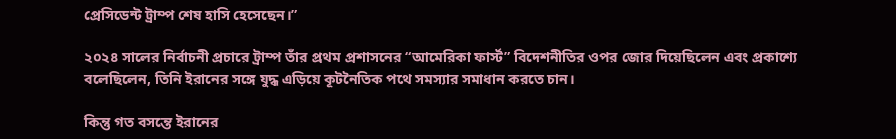প্রেসিডেন্ট ট্রাম্প শেষ হাসি হেসেছেন।”

২০২৪ সালের নির্বাচনী প্রচারে ট্রাম্প তাঁর প্রথম প্রশাসনের “আমেরিকা ফার্স্ট” বিদেশনীতির ওপর জোর দিয়েছিলেন এবং প্রকাশ্যে বলেছিলেন, তিনি ইরানের সঙ্গে যুদ্ধ এড়িয়ে কূটনৈতিক পথে সমস্যার সমাধান করতে চান।

কিন্তু গত বসন্তে ইরানের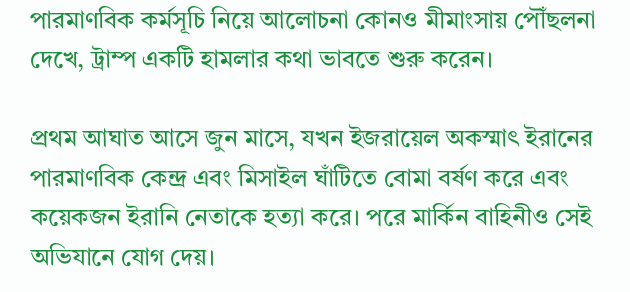পারমাণবিক কর্মসূচি নিয়ে আলোচনা কোনও মীমাংসায় পৌঁছলনা দেখে, ট্রাম্প একটি হামলার কথা ভাবতে শুরু করেন।

প্রথম আঘাত আসে জুন মাসে, যখন ইজরায়েল অকস্মাৎ ইরানের পারমাণবিক কেন্দ্র এবং মিসাইল ঘাঁটিতে বোমা বর্ষণ করে এবং কয়েকজন ইরানি নেতাকে হত্যা করে। পরে মার্কিন বাহিনীও সেই অভিযানে যোগ দেয়।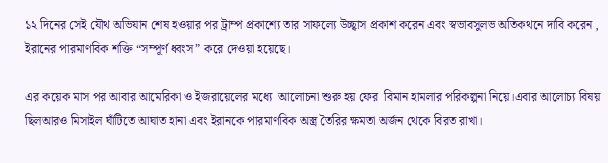১২ দিনের সেই যৌথ অভিযান শেষ হওয়ার পর ট্রাম্প প্রকাশ্যে তার সাফল্যে উচ্ছ্বাস প্রকাশ করেন এবং স্বভাবসুলভ অতিকথনে দাবি করেন , ইরানের পারমাণবিক শক্তি “সম্পূর্ণ ধ্বংস” করে দেওয়া হয়েছে।

এর কয়েক মাস পর আবার আমেরিকা ও ইজরায়েলের মধ‍্যে  আলোচনা শুরু হয় ফের  বিমান হামলার পরিকল্পনা নিয়ে।এবার আলোচ‍্য বিষয় ছিলআরও মিসাইল ঘাঁটিতে আঘাত হানা এবং ইরানকে পারমাণবিক অস্ত্র তৈরির ক্ষমতা অর্জন থেকে বিরত রাখা।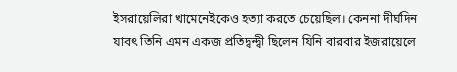ইসরায়েলিরা খামেনেইকেও হত্যা করতে চেয়েছিল। কেননা দীর্ঘদিন যাবৎ তিনি এমন একজ প্রতিদ্বন্দ্বী ছিলেন যিনি বারবার ইজরায়েলে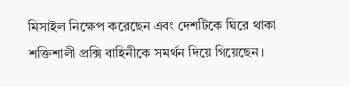মিসাইল নিক্ষেপ করেছেন এবং দেশটিকে ঘিরে থাকা শক্তিশালী প্রক্সি বাহিনীকে সমর্থন দিয়ে গিয়েছেন।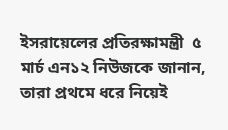ইসরায়েলের প্রতিরক্ষামন্ত্রী  ৫ মার্চ এন১২ নিউজকে জানান, তারা প্রথমে ধরে নিয়েই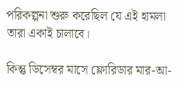পরিকল্পনা শুরু করেছিল যে এই হামলা তারা একাই চালাবে।

কিন্তু ডিসেম্বর মাসে ফ্লোরিডার মার-আ-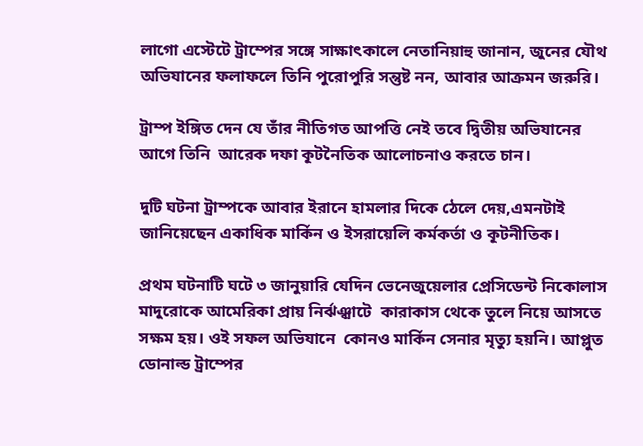লাগো এস্টেটে ট্রাম্পের সঙ্গে সাক্ষাৎকালে নেতানিয়াহু জানান, জুনের যৌথ অভিযানের ফলাফলে তিনি পুরোপুরি সন্তুষ্ট নন, আবার আক্রমন জরুরি।

ট্রাম্প ইঙ্গিত দেন যে তাঁর নীতিগত আপত্তি নেই তবে দ্বিতীয় অভিযানের আগে তিনি  আরেক দফা কূটনৈতিক আলোচনাও করতে চান।

দুটি ঘটনা ট্রাম্পকে আবার ইরানে হামলার দিকে ঠেলে দেয়,এমনটাই জানিয়েছেন একাধিক মার্কিন ও ইসরায়েলি কর্মকর্তা ও কূটনীতিক।

প্রথম ঘটনাটি ঘটে ৩ জানুয়ারি যেদিন ভেনেজুয়েলার প্রেসিডেন্ট নিকোলাস মাদুরোকে আমেরিকা প্রায় নির্ঝঞ্ঝাটে  কারাকাস থেকে তুলে নিয়ে আসতে সক্ষম হয়। ওই সফল অভিযানে  কোনও মার্কিন সেনার মৃত্যু হয়নি। আপ্লুত ডোনাল্ড ট্রাম্পের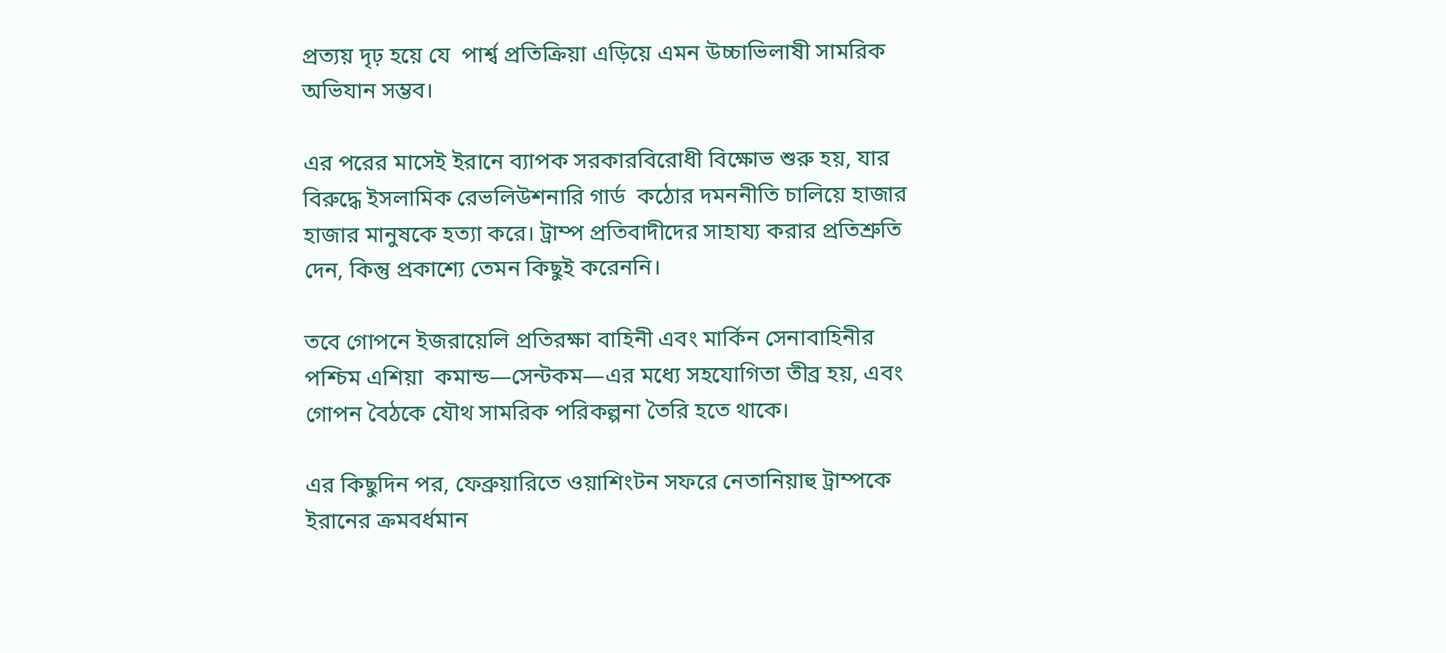প্রত‍্যয় দৃঢ় হয়ে যে  পার্শ্ব প্রতিক্রিয়া এড়িয়ে এমন উচ্চাভিলাষী সামরিক অভিযান সম্ভব।

এর পরের মাসেই ইরানে ব্যাপক সরকারবিরোধী বিক্ষোভ শুরু হয়, যার বিরুদ্ধে ইসলামিক রেভলিউশনারি গার্ড  কঠোর দমননীতি চালিয়ে হাজার হাজার মানুষকে হত্যা করে। ট্রাম্প প্রতিবাদীদের সাহায্য করার প্রতিশ্রুতি দেন, কিন্তু প্রকাশ্যে তেমন কিছুই করেননি।

তবে গোপনে ইজরায়েলি প্রতিরক্ষা বাহিনী এবং মার্কিন সেনাবাহিনীর পশ্চিম এশিয়া  কমান্ড—সেন্টকম—এর মধ্যে সহযোগিতা তীব্র হয়, এবং গোপন বৈঠকে যৌথ সামরিক পরিকল্পনা তৈরি হতে থাকে।

এর কিছুদিন পর, ফেব্রুয়ারিতে ওয়াশিংটন সফরে নেতানিয়াহু ট্রাম্পকে ইরানের ক্রমবর্ধমান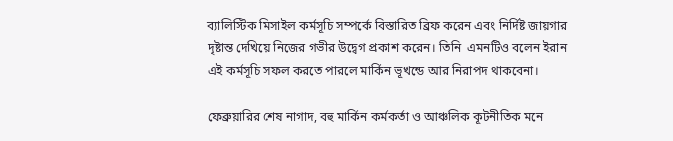ব্যালিস্টিক মিসাইল কর্মসূচি সম্পর্কে বিস্তারিত ব্রিফ করেন এবং নির্দিষ্ট জায়গার দৃষ্টান্ত দেখিয়ে নিজের গভীর উদ্বেগ প্রকাশ করেন। তিনি  এমনটিও বলেন ইরান এই কর্মসূচি সফল করতে পারলে মার্কিন ভূখন্ডে আর নিরাপদ থাকবেনা।

ফেব্রুয়ারির শেষ নাগাদ, বহু মার্কিন কর্মকর্তা ও আঞ্চলিক কূটনীতিক মনে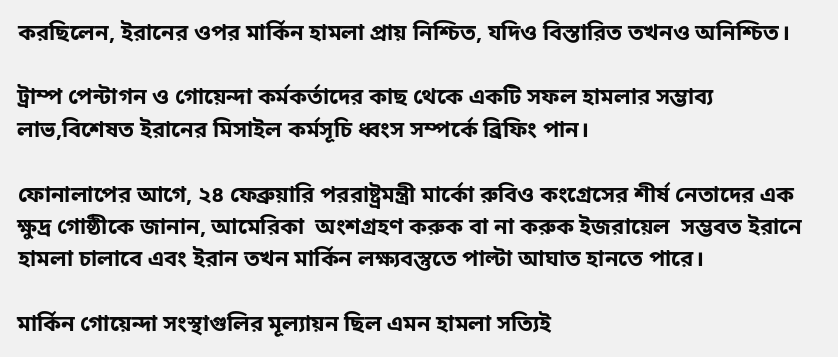করছিলেন, ইরানের ওপর মার্কিন হামলা প্রায় নিশ্চিত, যদিও বিস্তারিত তখনও অনিশ্চিত।

ট্রাম্প পেন্টাগন ও গোয়েন্দা কর্মকর্তাদের কাছ থেকে একটি সফল হামলার সম্ভাব্য লাভ,বিশেষত ইরানের মিসাইল কর্মসূচি ধ্বংস সম্পর্কে ব্রিফিং পান।

ফোনালাপের আগে, ২৪ ফেব্রুয়ারি পররাষ্ট্রমন্ত্রী মার্কো রুবিও কংগ্রেসের শীর্ষ নেতাদের এক ক্ষুদ্র গোষ্ঠীকে জানান, আমেরিকা  অংশগ্রহণ করুক বা না করুক ইজরায়েল  সম্ভবত ইরানে হামলা চালাবে এবং ইরান তখন মার্কিন লক্ষ্যবস্তুতে পাল্টা আঘাত হানতে পারে।

মার্কিন গোয়েন্দা সংস্থাগুলির মূল্যায়ন ছিল এমন হামলা সত্যিই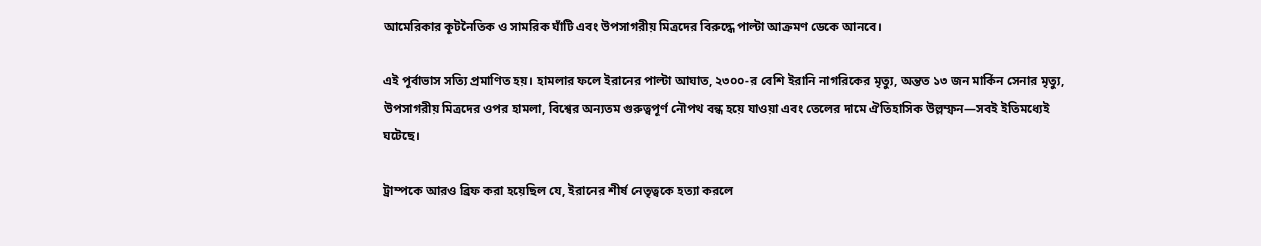আমেরিকার কূটনৈতিক ও সামরিক ঘাঁটি এবং উপসাগরীয় মিত্রদের বিরুদ্ধে পাল্টা আক্রমণ ডেকে আনবে।

এই পূর্বাভাস সত্যি প্রমাণিত হয়। হামলার ফলে ইরানের পাল্টা আঘাত, ২৩০০-র বেশি ইরানি নাগরিকের মৃত্যু, অন্তত ১৩ জন মার্কিন সেনার মৃত্যু, উপসাগরীয় মিত্রদের ওপর হামলা, বিশ্বের অন্যতম গুরুত্বপূর্ণ নৌপথ বন্ধ হয়ে যাওয়া এবং তেলের দামে ঐতিহাসিক উল্লম্ফন—সবই ইতিমধ্যেই ঘটেছে।

ট্রাম্পকে আরও ব্রিফ করা হয়েছিল যে, ইরানের শীর্ষ নেতৃত্বকে হত্যা করলে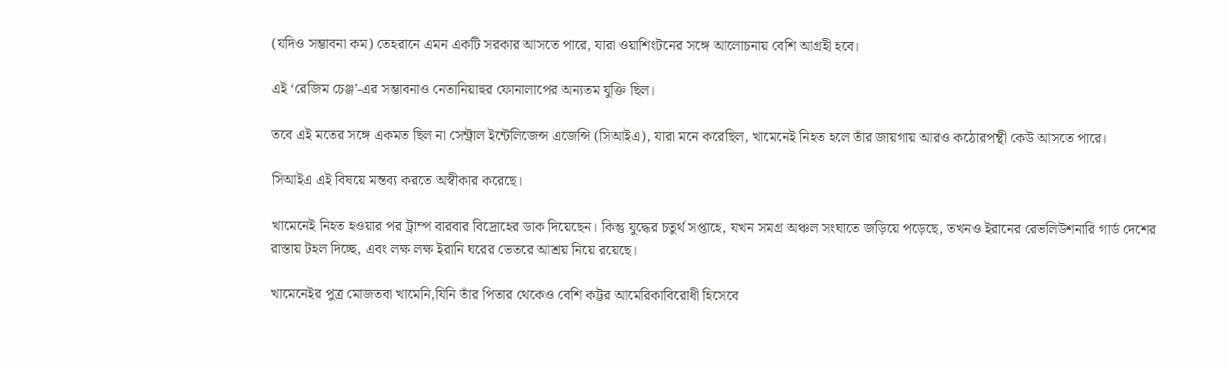(যদিও সম্ভাবনা কম) তেহরানে এমন একটি সরকার আসতে পারে, যারা ওয়াশিংটনের সঙ্গে আলোচনায় বেশি আগ্রহী হবে।

এই ‘রেজিম চেঞ্জ’-এর সম্ভাবনাও নেতানিয়াহুর ফোনালাপের অন্যতম যুক্তি ছিল।

তবে এই মতের সঙ্গে একমত ছিল না সেন্ট্রাল ইন্টেলিজেন্স এজেন্সি (সিআইএ), যারা মনে করেছিল, খামেনেই নিহত হলে তাঁর জায়গায় আরও কঠোরপন্থী কেউ আসতে পারে।

সিআইএ এই বিষয়ে মন্তব্য করতে অস্বীকার করেছে।

খামেনেই নিহত হওয়ার পর ট্রাম্প বারবার বিদ্রোহের ডাক দিয়েছেন। কিন্তু যুদ্ধের চতুর্থ সপ্তাহে, যখন সমগ্র অঞ্চল সংঘাতে জড়িয়ে পড়েছে, তখনও ইরানের রেভলিউশনারি গার্ড দেশের রাস্তায় টহল দিচ্ছে, এবং লক্ষ লক্ষ ইরানি ঘরের ভেতরে আশ্রয় নিয়ে রয়েছে।

খামেনেইর পুত্র মোজতবা খামেনি,যিনি তাঁর পিতার থেকেও বেশি কট্টর আমেরিকাবিরোধী হিসেবে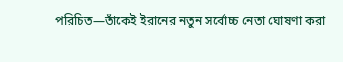পরিচিত—তাঁকেই ইরানের নতুন সর্বোচ্চ নেতা ঘোষণা করা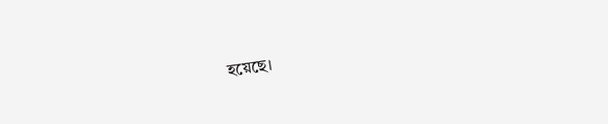হয়েছে।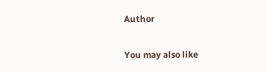Author

You may also like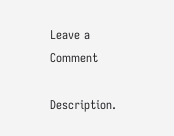Leave a Comment

Description.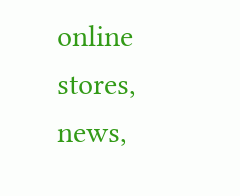online stores, news,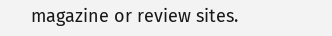magazine or review sites.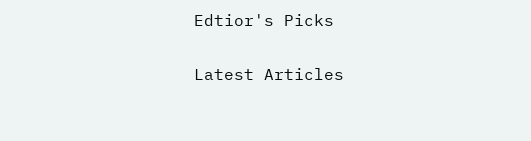Edtior's Picks

Latest Articles